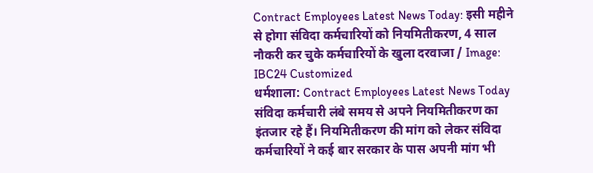Contract Employees Latest News Today: इसी महीने से होगा संविदा कर्मचारियों को नियमितीकरण, 4 साल नौकरी कर चुके कर्मचारियों के खुला दरवाजा / Image: IBC24 Customized
धर्मशाला: Contract Employees Latest News Today संविदा कर्मचारी लंबे समय से अपने नियमितीकरण का इंतजार रहे हैं। नियमितीकरण की मांग को लेकर संविदा कर्मचारियों ने कई बार सरकार के पास अपनी मांग भी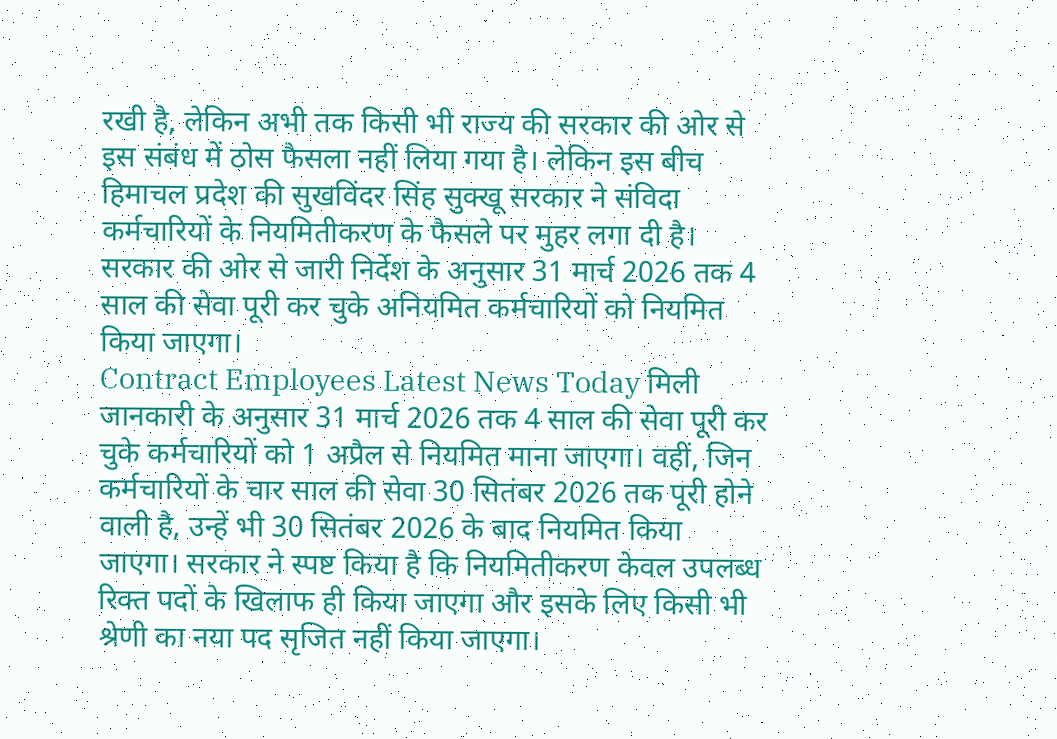रखी है, लेकिन अभी तक किसी भी राज्य की सरकार की ओर से इस संबंध में ठोस फैसला नहीं लिया गया है। लेकिन इस बीच हिमाचल प्रदेश की सुखविंदर सिंह सुक्खू सरकार ने संविदा कर्मचारियों के नियमितीकरण के फैसले पर मुहर लगा दी है। सरकार की ओर से जारी निर्देश के अनुसार 31 मार्च 2026 तक 4 साल की सेवा पूरी कर चुके अनियमित कर्मचारियों को नियमित किया जाएगा।
Contract Employees Latest News Today मिली जानकारी के अनुसार 31 मार्च 2026 तक 4 साल की सेवा पूरी कर चुके कर्मचारियों को 1 अप्रैल से नियमित माना जाएगा। वहीं, जिन कर्मचारियों के चार साल की सेवा 30 सितंबर 2026 तक पूरी होने वाली है, उन्हें भी 30 सितंबर 2026 के बाद नियमित किया जाएगा। सरकार ने स्पष्ट किया है कि नियमितीकरण केवल उपलब्ध रिक्त पदों के खिलाफ ही किया जाएगा और इसके लिए किसी भी श्रेणी का नया पद सृजित नहीं किया जाएगा।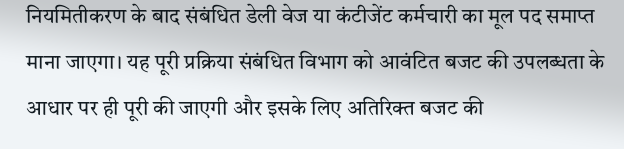नियमितीकरण के बाद संबंधित डेली वेज या कंटीजेंट कर्मचारी का मूल पद समाप्त माना जाएगा। यह पूरी प्रक्रिया संबंधित विभाग को आवंटित बजट की उपलब्धता के आधार पर ही पूरी की जाएगी और इसके लिए अतिरिक्त बजट की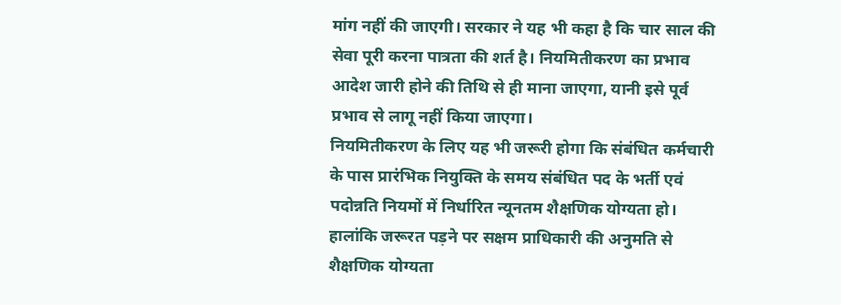मांग नहीं की जाएगी। सरकार ने यह भी कहा है कि चार साल की सेवा पूरी करना पात्रता की शर्त है। नियमितीकरण का प्रभाव आदेश जारी होने की तिथि से ही माना जाएगा, यानी इसे पूर्व प्रभाव से लागू नहीं किया जाएगा।
नियमितीकरण के लिए यह भी जरूरी होगा कि संबंधित कर्मचारी के पास प्रारंभिक नियुक्ति के समय संबंधित पद के भर्ती एवं पदोन्नति नियमों में निर्धारित न्यूनतम शैक्षणिक योग्यता हो। हालांकि जरूरत पड़ने पर सक्षम प्राधिकारी की अनुमति से शैक्षणिक योग्यता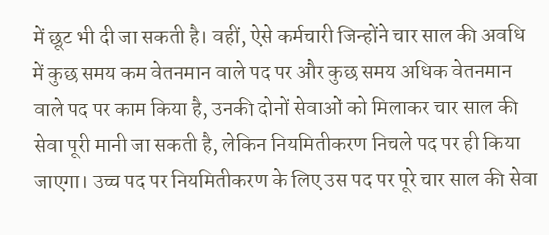में छूट भी दी जा सकती है। वहीं, ऐसे कर्मचारी जिन्होंने चार साल की अवधि में कुछ समय कम वेतनमान वाले पद पर और कुछ समय अधिक वेतनमान वाले पद पर काम किया है, उनकी दोनों सेवाओं को मिलाकर चार साल की सेवा पूरी मानी जा सकती है, लेकिन नियमितीकरण निचले पद पर ही किया जाएगा। उच्च पद पर नियमितीकरण के लिए उस पद पर पूरे चार साल की सेवा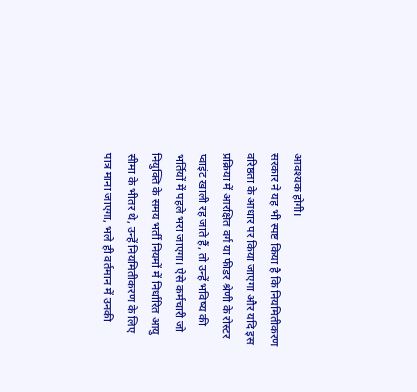आवश्यक होगी।
सरकार ने यह भी स्पष्ट किया है कि नियमितीकरण वरिष्ठता के आधार पर किया जाएगा और यदि इस प्रक्रिया में आरक्षित वर्ग या फीडर श्रेणी के रोस्टर प्वाइंट खाली रह जाते हैं, तो उन्हें भविष्य की भर्तियों में पहले भरा जाएगा। ऐसे कर्मचारी जो नियुक्ति के समय भर्ती नियमों में निर्धारित आयु सीमा के भीतर थे, उन्हें नियमितीकरण के लिए पात्र माना जाएगा, भले ही वर्तमान में उनकी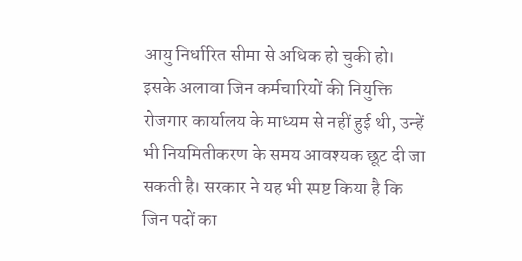आयु निर्धारित सीमा से अधिक हो चुकी हो। इसके अलावा जिन कर्मचारियों की नियुक्ति रोजगार कार्यालय के माध्यम से नहीं हुई थी, उन्हें भी नियमितीकरण के समय आवश्यक छूट दी जा सकती है। सरकार ने यह भी स्पष्ट किया है कि जिन पदों का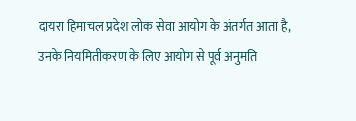दायरा हिमाचल प्रदेश लोक सेवा आयोग के अंतर्गत आता है, उनके नियमितीकरण के लिए आयोग से पूर्व अनुमति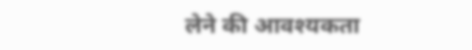लेने की आवश्यकता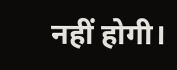नहीं होगी।